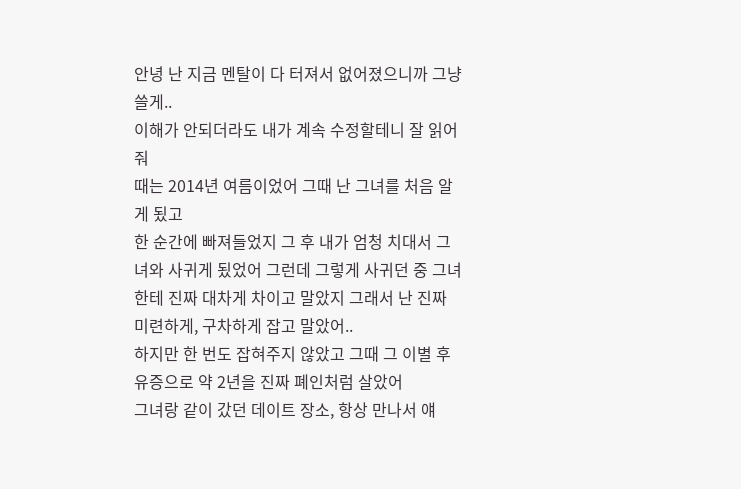안녕 난 지금 멘탈이 다 터져서 없어졌으니까 그냥 쓸게..
이해가 안되더라도 내가 계속 수정할테니 잘 읽어줘
때는 2014년 여름이었어 그때 난 그녀를 처음 알게 됬고
한 순간에 빠져들었지 그 후 내가 엄청 치대서 그녀와 사귀게 됬었어 그런데 그렇게 사귀던 중 그녀한테 진짜 대차게 차이고 말았지 그래서 난 진짜 미련하게, 구차하게 잡고 말았어..
하지만 한 번도 잡혀주지 않았고 그때 그 이별 후유증으로 약 2년을 진짜 폐인처럼 살았어
그녀랑 같이 갔던 데이트 장소, 항상 만나서 얘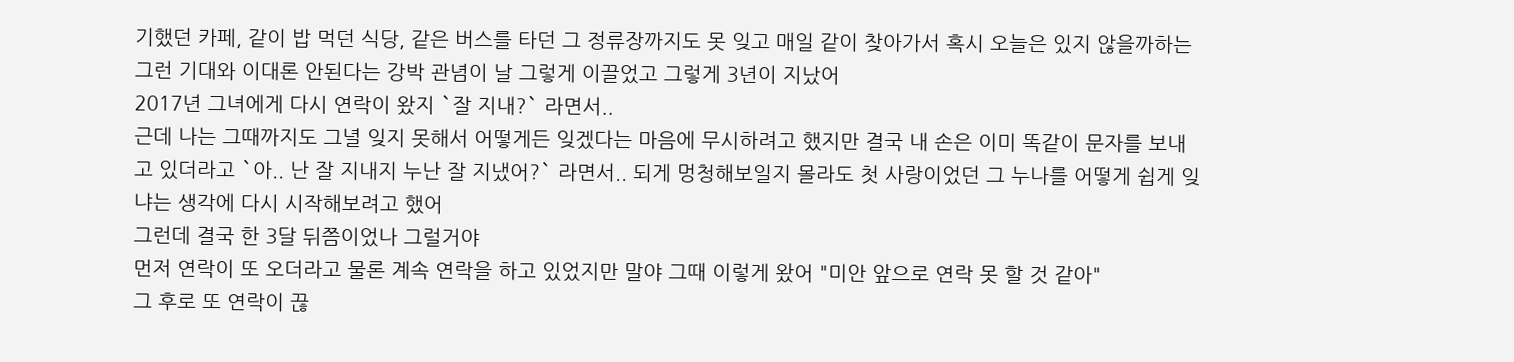기했던 카페, 같이 밥 먹던 식당, 같은 버스를 타던 그 정류장까지도 못 잊고 매일 같이 찾아가서 혹시 오늘은 있지 않을까하는 그런 기대와 이대론 안된다는 강박 관념이 날 그렇게 이끌었고 그렇게 3년이 지났어
2017년 그녀에게 다시 연락이 왔지 `잘 지내?` 라면서..
근데 나는 그때까지도 그녈 잊지 못해서 어떻게든 잊겠다는 마음에 무시하려고 했지만 결국 내 손은 이미 똑같이 문자를 보내고 있더라고 `아.. 난 잘 지내지 누난 잘 지냈어?` 라면서.. 되게 멍청해보일지 몰라도 첫 사랑이었던 그 누나를 어떻게 쉽게 잊냐는 생각에 다시 시작해보려고 했어
그런데 결국 한 3달 뒤쯤이었나 그럴거야
먼저 연락이 또 오더라고 물론 계속 연락을 하고 있었지만 말야 그때 이렇게 왔어 "미안 앞으로 연락 못 할 것 같아"
그 후로 또 연락이 끊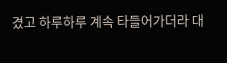겼고 하루하루 계속 타들어가더라 대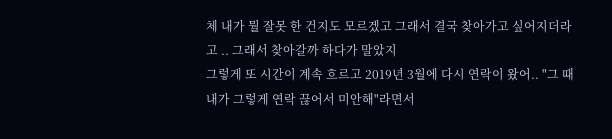체 내가 뭘 잘못 한 건지도 모르겠고 그래서 결국 찾아가고 싶어지더라고 .. 그래서 찾아갈까 하다가 말았지
그렇게 또 시간이 계속 흐르고 2019년 3월에 다시 연락이 왔어.. "그 때 내가 그렇게 연락 끊어서 미안해"라면서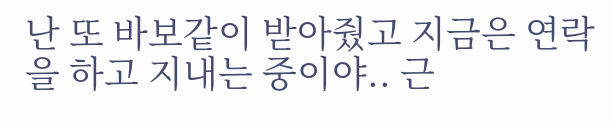난 또 바보같이 받아줬고 지금은 연락을 하고 지내는 중이야.. 근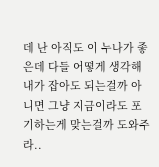데 난 아직도 이 누나가 좋은데 다들 어떻게 생각해 내가 잡아도 되는걸까 아니면 그냥 지금이라도 포기하는게 맞는걸까 도와주라..